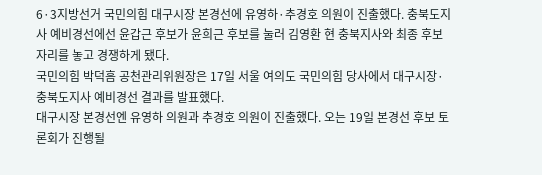6·3지방선거 국민의힘 대구시장 본경선에 유영하·추경호 의원이 진출했다. 충북도지사 예비경선에선 윤갑근 후보가 윤희근 후보를 눌러 김영환 현 충북지사와 최종 후보 자리를 놓고 경쟁하게 됐다.
국민의힘 박덕흠 공천관리위원장은 17일 서울 여의도 국민의힘 당사에서 대구시장·충북도지사 예비경선 결과를 발표했다.
대구시장 본경선엔 유영하 의원과 추경호 의원이 진출했다. 오는 19일 본경선 후보 토론회가 진행될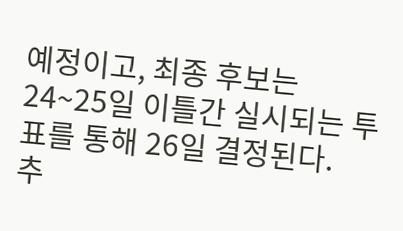예정이고, 최종 후보는 24~25일 이틀간 실시되는 투표를 통해 26일 결정된다.
추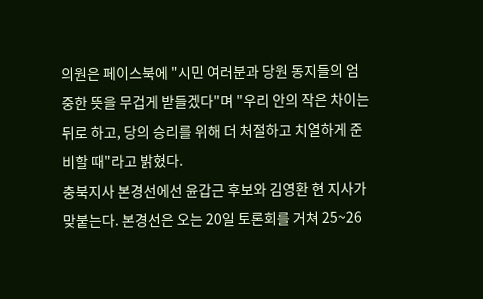의원은 페이스북에 "시민 여러분과 당원 동지들의 엄중한 뜻을 무겁게 받들겠다"며 "우리 안의 작은 차이는 뒤로 하고, 당의 승리를 위해 더 처절하고 치열하게 준비할 때"라고 밝혔다.
충북지사 본경선에선 윤갑근 후보와 김영환 현 지사가 맞붙는다. 본경선은 오는 20일 토론회를 거쳐 25~26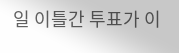일 이틀간 투표가 이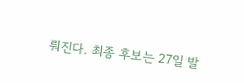뤄진다. 최종 후보는 27일 발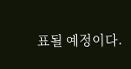표될 예정이다.